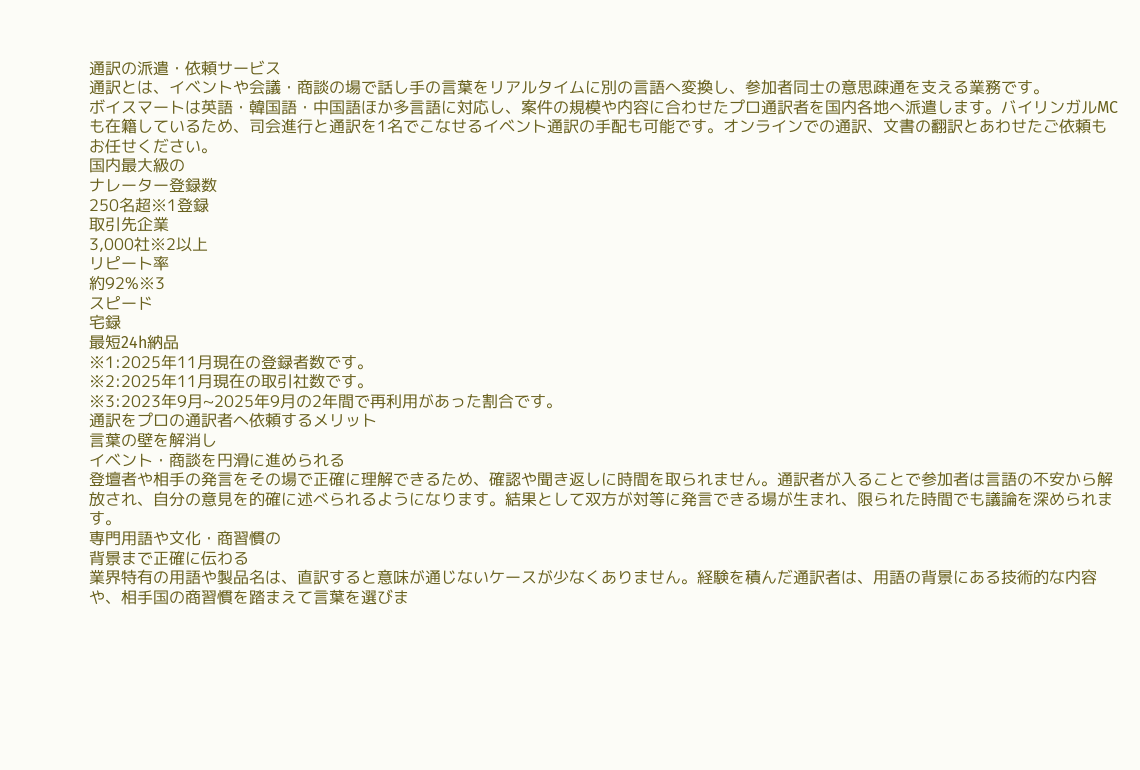通訳の派遣・依頼サービス
通訳とは、イベントや会議・商談の場で話し手の言葉をリアルタイムに別の言語へ変換し、参加者同士の意思疎通を支える業務です。
ボイスマートは英語・韓国語・中国語ほか多言語に対応し、案件の規模や内容に合わせたプロ通訳者を国内各地へ派遣します。バイリンガルMCも在籍しているため、司会進行と通訳を1名でこなせるイベント通訳の手配も可能です。オンラインでの通訳、文書の翻訳とあわせたご依頼もお任せください。
国内最大級の
ナレーター登録数
250名超※1登録
取引先企業
3,000社※2以上
リピート率
約92%※3
スピード
宅録
最短24h納品
※1:2025年11月現在の登録者数です。
※2:2025年11月現在の取引社数です。
※3:2023年9月~2025年9月の2年間で再利用があった割合です。
通訳をプロの通訳者へ依頼するメリット
言葉の壁を解消し
イベント・商談を円滑に進められる
登壇者や相手の発言をその場で正確に理解できるため、確認や聞き返しに時間を取られません。通訳者が入ることで参加者は言語の不安から解放され、自分の意見を的確に述べられるようになります。結果として双方が対等に発言できる場が生まれ、限られた時間でも議論を深められます。
専門用語や文化・商習慣の
背景まで正確に伝わる
業界特有の用語や製品名は、直訳すると意味が通じないケースが少なくありません。経験を積んだ通訳者は、用語の背景にある技術的な内容や、相手国の商習慣を踏まえて言葉を選びま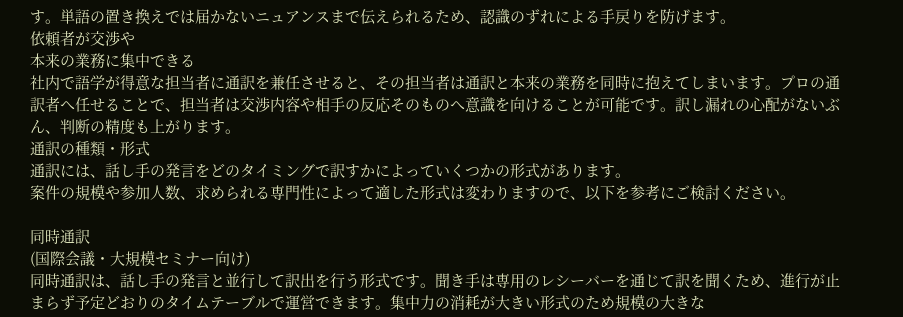す。単語の置き換えでは届かないニュアンスまで伝えられるため、認識のずれによる手戻りを防げます。
依頼者が交渉や
本来の業務に集中できる
社内で語学が得意な担当者に通訳を兼任させると、その担当者は通訳と本来の業務を同時に抱えてしまいます。プロの通訳者へ任せることで、担当者は交渉内容や相手の反応そのものへ意識を向けることが可能です。訳し漏れの心配がないぶん、判断の精度も上がります。
通訳の種類・形式
通訳には、話し手の発言をどのタイミングで訳すかによっていくつかの形式があります。
案件の規模や参加人数、求められる専門性によって適した形式は変わりますので、以下を参考にご検討ください。

同時通訳
(国際会議・大規模セミナー向け)
同時通訳は、話し手の発言と並行して訳出を行う形式です。聞き手は専用のレシーバーを通じて訳を聞くため、進行が止まらず予定どおりのタイムテーブルで運営できます。集中力の消耗が大きい形式のため規模の大きな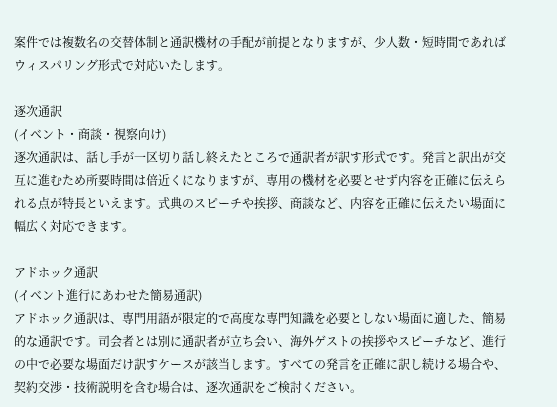案件では複数名の交替体制と通訳機材の手配が前提となりますが、少人数・短時間であればウィスパリング形式で対応いたします。

逐次通訳
(イベント・商談・視察向け)
逐次通訳は、話し手が一区切り話し終えたところで通訳者が訳す形式です。発言と訳出が交互に進むため所要時間は倍近くになりますが、専用の機材を必要とせず内容を正確に伝えられる点が特長といえます。式典のスピーチや挨拶、商談など、内容を正確に伝えたい場面に幅広く対応できます。

アドホック通訳
(イベント進行にあわせた簡易通訳)
アドホック通訳は、専門用語が限定的で高度な専門知識を必要としない場面に適した、簡易的な通訳です。司会者とは別に通訳者が立ち会い、海外ゲストの挨拶やスピーチなど、進行の中で必要な場面だけ訳すケースが該当します。すべての発言を正確に訳し続ける場合や、契約交渉・技術説明を含む場合は、逐次通訳をご検討ください。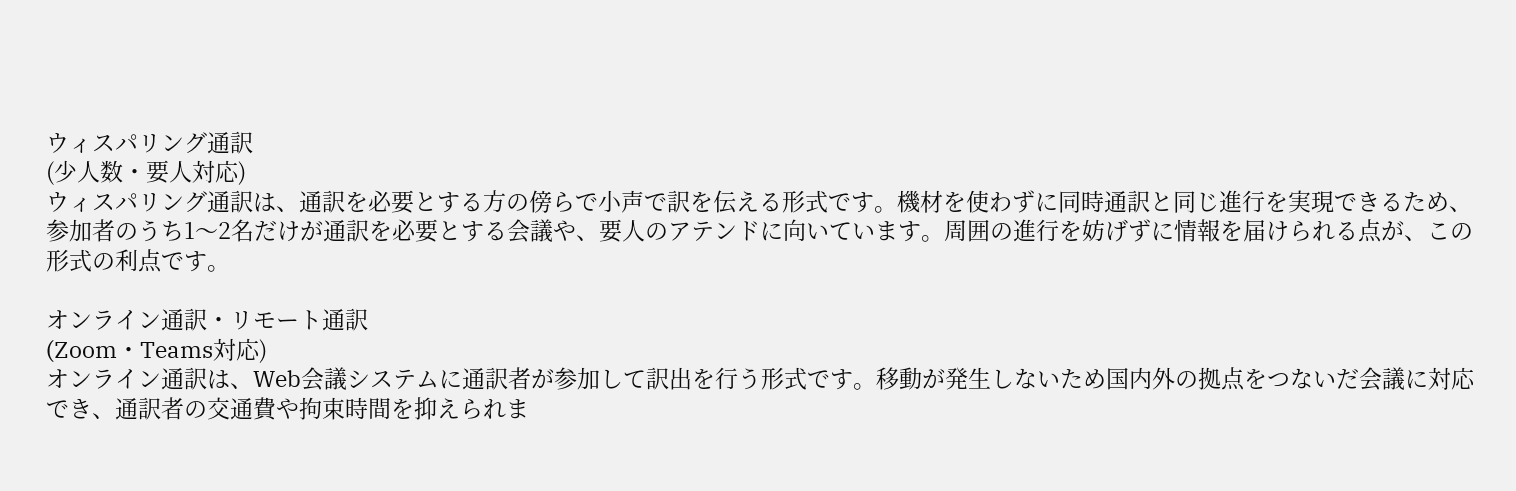ウィスパリング通訳
(少人数・要人対応)
ウィスパリング通訳は、通訳を必要とする方の傍らで小声で訳を伝える形式です。機材を使わずに同時通訳と同じ進行を実現できるため、参加者のうち1〜2名だけが通訳を必要とする会議や、要人のアテンドに向いています。周囲の進行を妨げずに情報を届けられる点が、この形式の利点です。

オンライン通訳・リモート通訳
(Zoom・Teams対応)
オンライン通訳は、Web会議システムに通訳者が参加して訳出を行う形式です。移動が発生しないため国内外の拠点をつないだ会議に対応でき、通訳者の交通費や拘束時間を抑えられま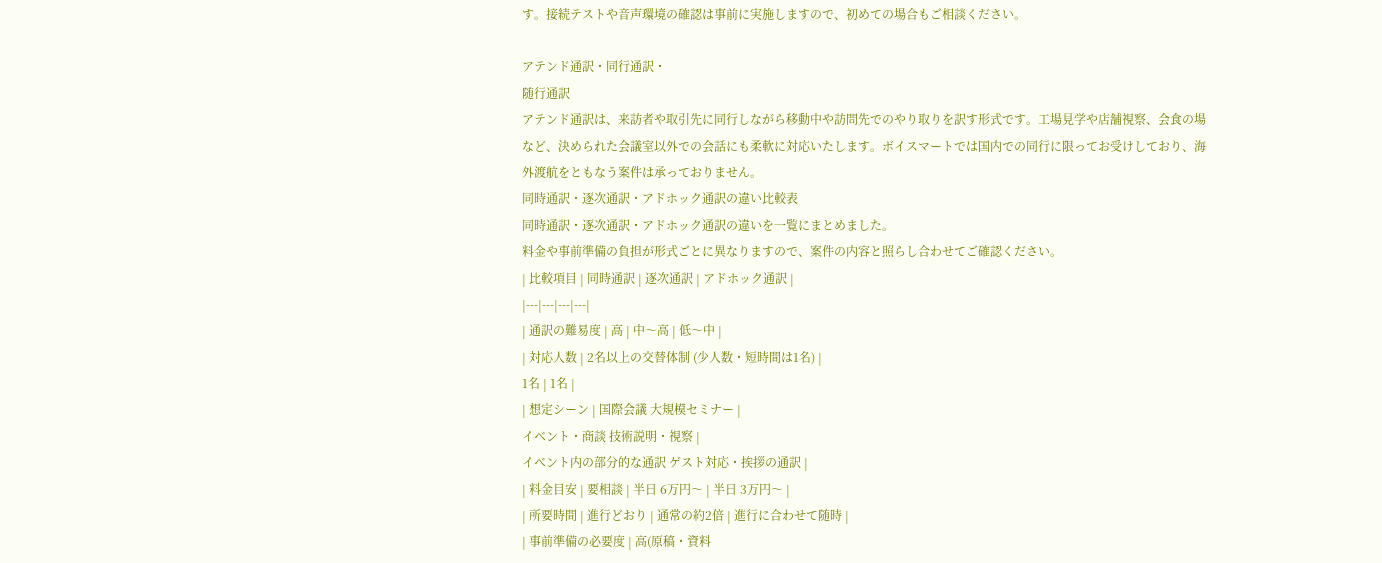す。接続テストや音声環境の確認は事前に実施しますので、初めての場合もご相談ください。

アテンド通訳・同行通訳・
随行通訳
アテンド通訳は、来訪者や取引先に同行しながら移動中や訪問先でのやり取りを訳す形式です。工場見学や店舗視察、会食の場など、決められた会議室以外での会話にも柔軟に対応いたします。ボイスマートでは国内での同行に限ってお受けしており、海外渡航をともなう案件は承っておりません。
同時通訳・逐次通訳・アドホック通訳の違い比較表
同時通訳・逐次通訳・アドホック通訳の違いを一覧にまとめました。
料金や事前準備の負担が形式ごとに異なりますので、案件の内容と照らし合わせてご確認ください。
| 比較項目 | 同時通訳 | 逐次通訳 | アドホック通訳 |
|---|---|---|---|
| 通訳の難易度 | 高 | 中〜高 | 低〜中 |
| 対応人数 | 2名以上の交替体制 (少人数・短時間は1名) |
1名 | 1名 |
| 想定シーン | 国際会議 大規模セミナー |
イベント・商談 技術説明・視察 |
イベント内の部分的な通訳 ゲスト対応・挨拶の通訳 |
| 料金目安 | 要相談 | 半日 6万円〜 | 半日 3万円〜 |
| 所要時間 | 進行どおり | 通常の約2倍 | 進行に合わせて随時 |
| 事前準備の必要度 | 高(原稿・資料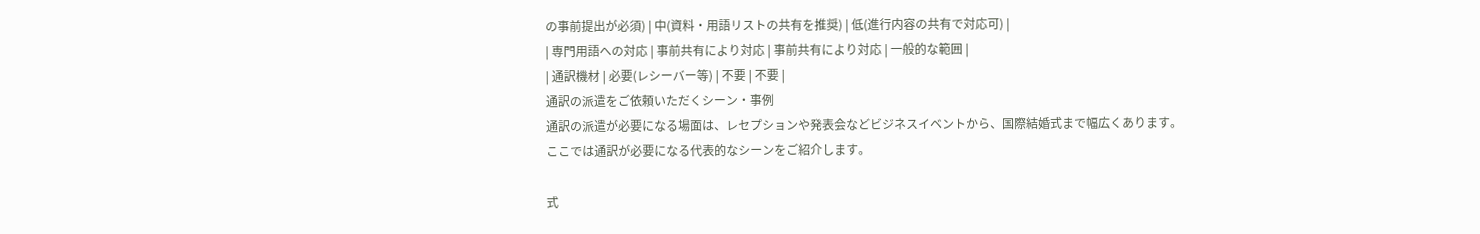の事前提出が必須) | 中(資料・用語リストの共有を推奨) | 低(進行内容の共有で対応可) |
| 専門用語への対応 | 事前共有により対応 | 事前共有により対応 | 一般的な範囲 |
| 通訳機材 | 必要(レシーバー等) | 不要 | 不要 |
通訳の派遣をご依頼いただくシーン・事例
通訳の派遣が必要になる場面は、レセプションや発表会などビジネスイベントから、国際結婚式まで幅広くあります。
ここでは通訳が必要になる代表的なシーンをご紹介します。

式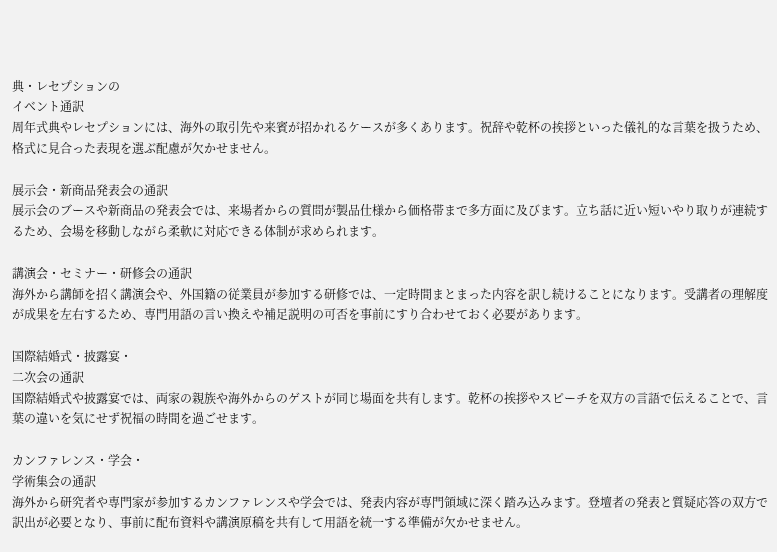典・レセプションの
イベント通訳
周年式典やレセプションには、海外の取引先や来賓が招かれるケースが多くあります。祝辞や乾杯の挨拶といった儀礼的な言葉を扱うため、格式に見合った表現を選ぶ配慮が欠かせません。

展示会・新商品発表会の通訳
展示会のブースや新商品の発表会では、来場者からの質問が製品仕様から価格帯まで多方面に及びます。立ち話に近い短いやり取りが連続するため、会場を移動しながら柔軟に対応できる体制が求められます。

講演会・セミナー・研修会の通訳
海外から講師を招く講演会や、外国籍の従業員が参加する研修では、一定時間まとまった内容を訳し続けることになります。受講者の理解度が成果を左右するため、専門用語の言い換えや補足説明の可否を事前にすり合わせておく必要があります。

国際結婚式・披露宴・
二次会の通訳
国際結婚式や披露宴では、両家の親族や海外からのゲストが同じ場面を共有します。乾杯の挨拶やスピーチを双方の言語で伝えることで、言葉の違いを気にせず祝福の時間を過ごせます。

カンファレンス・学会・
学術集会の通訳
海外から研究者や専門家が参加するカンファレンスや学会では、発表内容が専門領域に深く踏み込みます。登壇者の発表と質疑応答の双方で訳出が必要となり、事前に配布資料や講演原稿を共有して用語を統一する準備が欠かせません。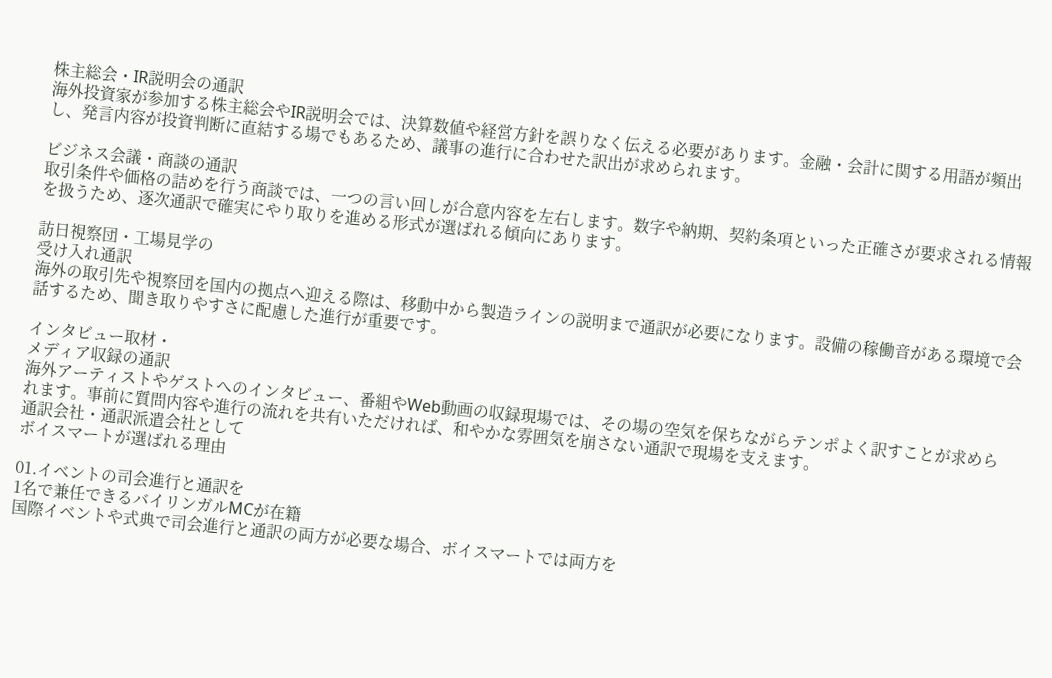株主総会・IR説明会の通訳
海外投資家が参加する株主総会やIR説明会では、決算数値や経営方針を誤りなく伝える必要があります。金融・会計に関する用語が頻出し、発言内容が投資判断に直結する場でもあるため、議事の進行に合わせた訳出が求められます。

ビジネス会議・商談の通訳
取引条件や価格の詰めを行う商談では、一つの言い回しが合意内容を左右します。数字や納期、契約条項といった正確さが要求される情報を扱うため、逐次通訳で確実にやり取りを進める形式が選ばれる傾向にあります。

訪日視察団・工場見学の
受け入れ通訳
海外の取引先や視察団を国内の拠点へ迎える際は、移動中から製造ラインの説明まで通訳が必要になります。設備の稼働音がある環境で会話するため、聞き取りやすさに配慮した進行が重要です。

インタビュー取材・
メディア収録の通訳
海外アーティストやゲストへのインタビュー、番組やWeb動画の収録現場では、その場の空気を保ちながらテンポよく訳すことが求められます。事前に質問内容や進行の流れを共有いただければ、和やかな雰囲気を崩さない通訳で現場を支えます。
通訳会社・通訳派遣会社として
ボイスマートが選ばれる理由

01.イベントの司会進行と通訳を
1名で兼任できるバイリンガルMCが在籍
国際イベントや式典で司会進行と通訳の両方が必要な場合、ボイスマートでは両方を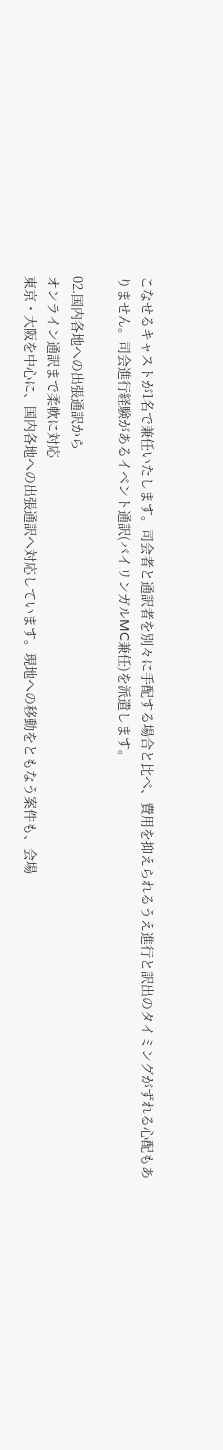こなせるキャストが1名で兼任いたします。司会者と通訳者を別々に手配する場合と比べ、費用を抑えられるうえ進行と訳出のタイミングがずれる心配もありません。司会進行経験があるイベント通訳(バイリンガルMC兼任)を派遣します。

02.国内各地への出張通訳から
オンライン通訳まで柔軟に対応
東京・大阪を中心に、国内各地への出張通訳へ対応しています。現地への移動をともなう案件も、会場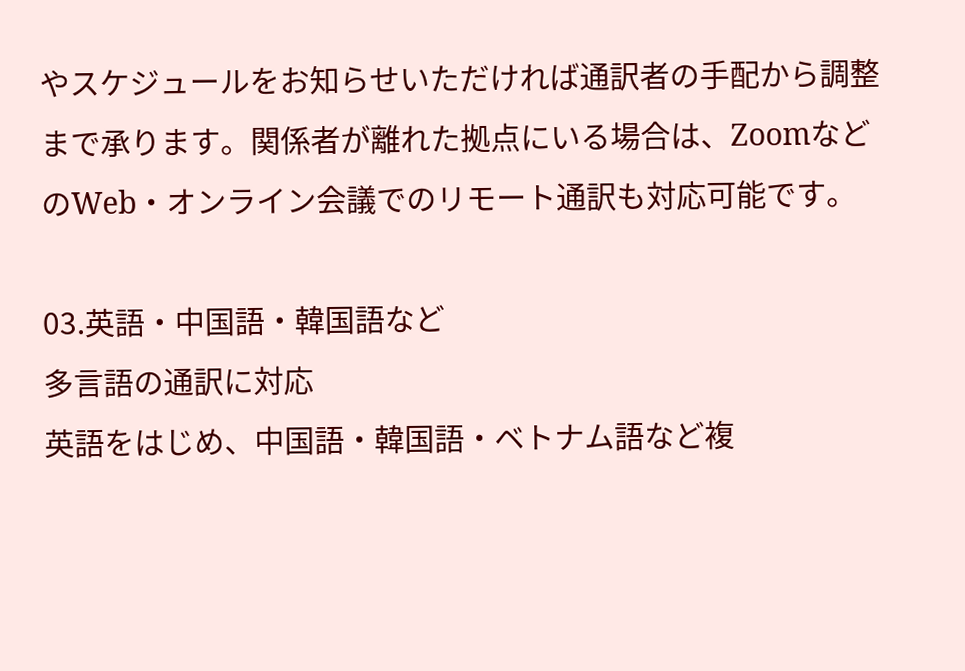やスケジュールをお知らせいただければ通訳者の手配から調整まで承ります。関係者が離れた拠点にいる場合は、ZoomなどのWeb・オンライン会議でのリモート通訳も対応可能です。

03.英語・中国語・韓国語など
多言語の通訳に対応
英語をはじめ、中国語・韓国語・ベトナム語など複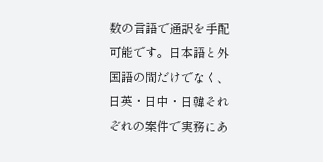数の言語で通訳を手配可能です。日本語と外国語の間だけでなく、日英・日中・日韓それぞれの案件で実務にあ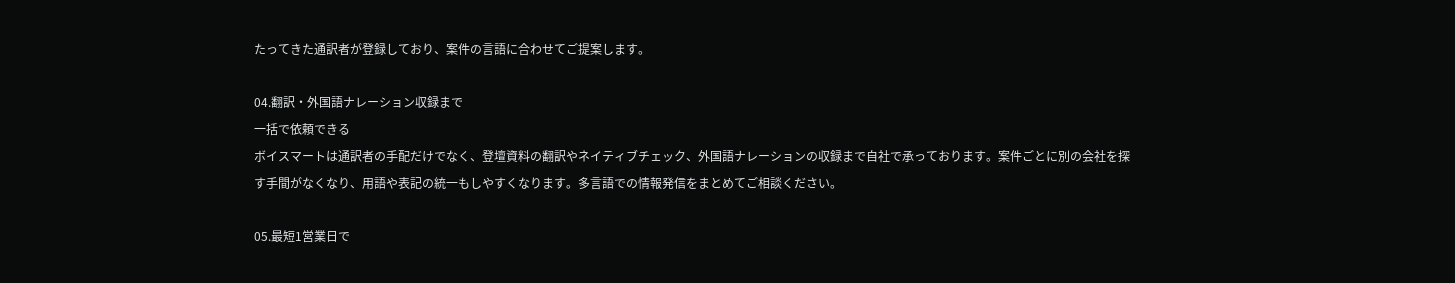たってきた通訳者が登録しており、案件の言語に合わせてご提案します。

04.翻訳・外国語ナレーション収録まで
一括で依頼できる
ボイスマートは通訳者の手配だけでなく、登壇資料の翻訳やネイティブチェック、外国語ナレーションの収録まで自社で承っております。案件ごとに別の会社を探す手間がなくなり、用語や表記の統一もしやすくなります。多言語での情報発信をまとめてご相談ください。

05.最短1営業日で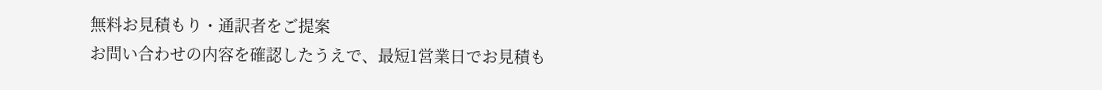無料お見積もり・通訳者をご提案
お問い合わせの内容を確認したうえで、最短1営業日でお見積も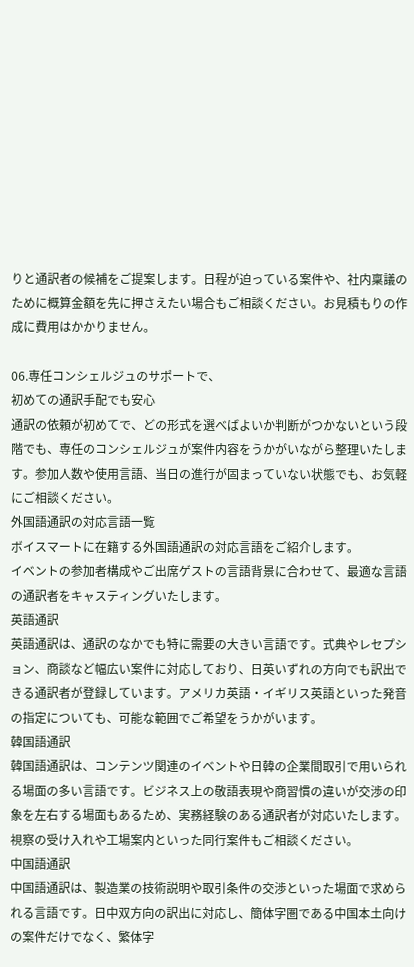りと通訳者の候補をご提案します。日程が迫っている案件や、社内稟議のために概算金額を先に押さえたい場合もご相談ください。お見積もりの作成に費用はかかりません。

06.専任コンシェルジュのサポートで、
初めての通訳手配でも安心
通訳の依頼が初めてで、どの形式を選べばよいか判断がつかないという段階でも、専任のコンシェルジュが案件内容をうかがいながら整理いたします。参加人数や使用言語、当日の進行が固まっていない状態でも、お気軽にご相談ください。
外国語通訳の対応言語一覧
ボイスマートに在籍する外国語通訳の対応言語をご紹介します。
イベントの参加者構成やご出席ゲストの言語背景に合わせて、最適な言語の通訳者をキャスティングいたします。
英語通訳
英語通訳は、通訳のなかでも特に需要の大きい言語です。式典やレセプション、商談など幅広い案件に対応しており、日英いずれの方向でも訳出できる通訳者が登録しています。アメリカ英語・イギリス英語といった発音の指定についても、可能な範囲でご希望をうかがいます。
韓国語通訳
韓国語通訳は、コンテンツ関連のイベントや日韓の企業間取引で用いられる場面の多い言語です。ビジネス上の敬語表現や商習慣の違いが交渉の印象を左右する場面もあるため、実務経験のある通訳者が対応いたします。視察の受け入れや工場案内といった同行案件もご相談ください。
中国語通訳
中国語通訳は、製造業の技術説明や取引条件の交渉といった場面で求められる言語です。日中双方向の訳出に対応し、簡体字圏である中国本土向けの案件だけでなく、繁体字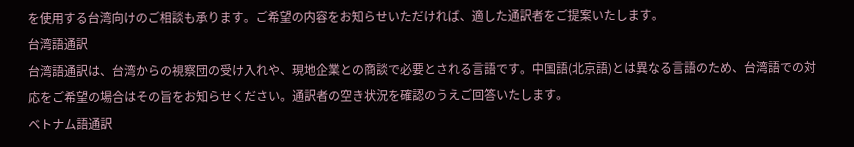を使用する台湾向けのご相談も承ります。ご希望の内容をお知らせいただければ、適した通訳者をご提案いたします。
台湾語通訳
台湾語通訳は、台湾からの視察団の受け入れや、現地企業との商談で必要とされる言語です。中国語(北京語)とは異なる言語のため、台湾語での対応をご希望の場合はその旨をお知らせください。通訳者の空き状況を確認のうえご回答いたします。
ベトナム語通訳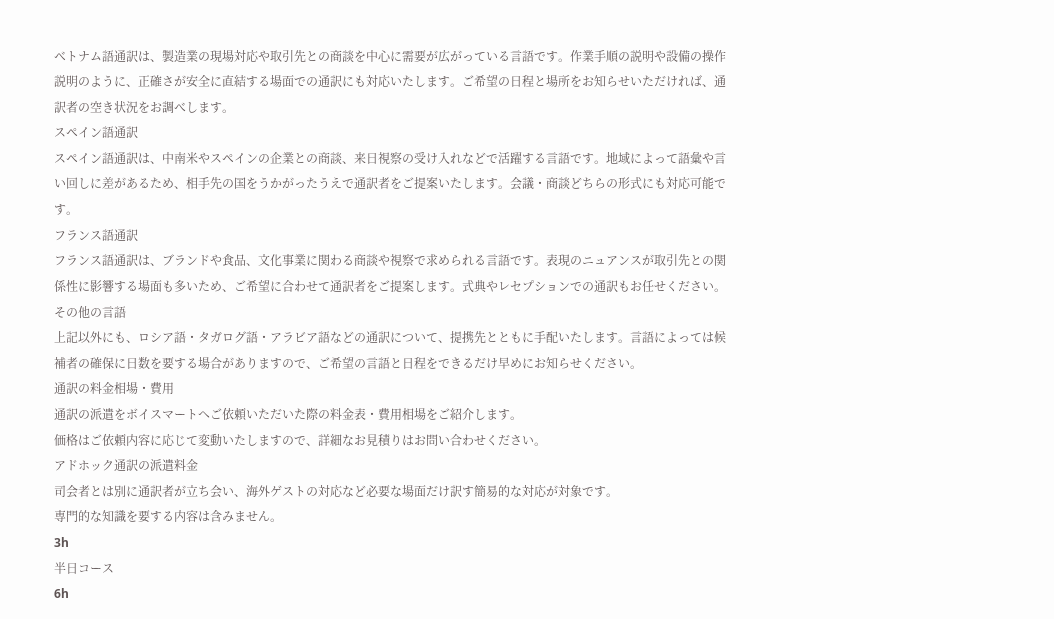ベトナム語通訳は、製造業の現場対応や取引先との商談を中心に需要が広がっている言語です。作業手順の説明や設備の操作説明のように、正確さが安全に直結する場面での通訳にも対応いたします。ご希望の日程と場所をお知らせいただければ、通訳者の空き状況をお調べします。
スペイン語通訳
スペイン語通訳は、中南米やスペインの企業との商談、来日視察の受け入れなどで活躍する言語です。地域によって語彙や言い回しに差があるため、相手先の国をうかがったうえで通訳者をご提案いたします。会議・商談どちらの形式にも対応可能です。
フランス語通訳
フランス語通訳は、ブランドや食品、文化事業に関わる商談や視察で求められる言語です。表現のニュアンスが取引先との関係性に影響する場面も多いため、ご希望に合わせて通訳者をご提案します。式典やレセプションでの通訳もお任せください。
その他の言語
上記以外にも、ロシア語・タガログ語・アラビア語などの通訳について、提携先とともに手配いたします。言語によっては候補者の確保に日数を要する場合がありますので、ご希望の言語と日程をできるだけ早めにお知らせください。
通訳の料金相場・費用
通訳の派遣をボイスマートへご依頼いただいた際の料金表・費用相場をご紹介します。
価格はご依頼内容に応じて変動いたしますので、詳細なお見積りはお問い合わせください。
アドホック通訳の派遣料金
司会者とは別に通訳者が立ち会い、海外ゲストの対応など必要な場面だけ訳す簡易的な対応が対象です。
専門的な知識を要する内容は含みません。
3h
半日コース
6h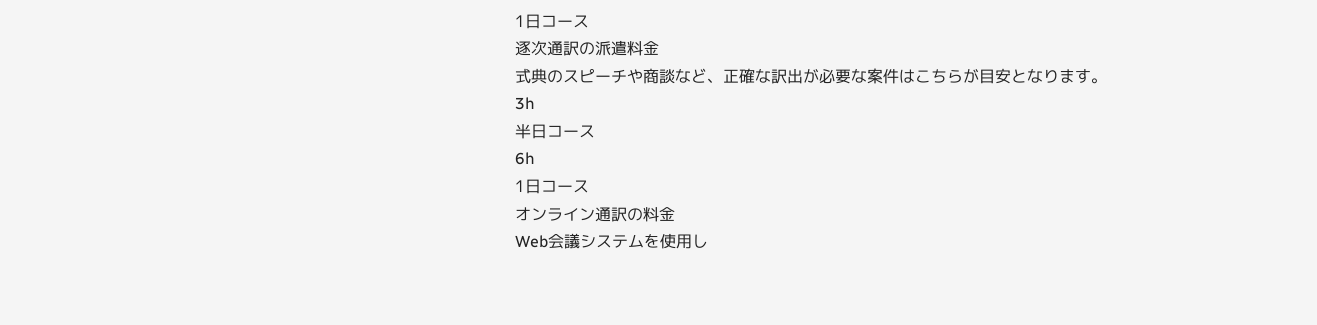1日コース
逐次通訳の派遣料金
式典のスピーチや商談など、正確な訳出が必要な案件はこちらが目安となります。
3h
半日コース
6h
1日コース
オンライン通訳の料金
Web会議システムを使用し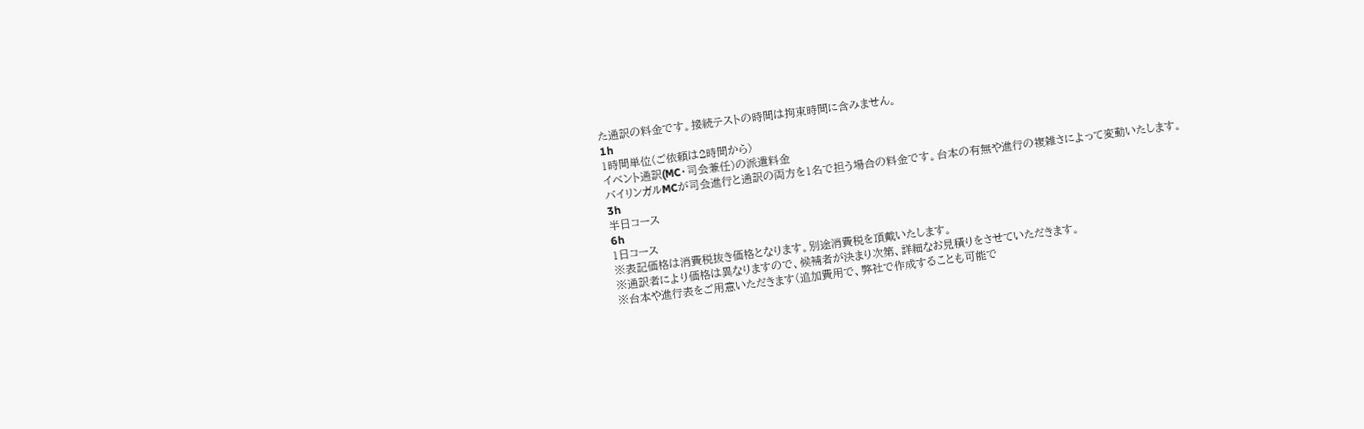た通訳の料金です。接続テストの時間は拘束時間に含みません。
1h
1時間単位(ご依頼は2時間から)
イベント通訳(MC・司会兼任)の派遣料金
バイリンガルMCが司会進行と通訳の両方を1名で担う場合の料金です。台本の有無や進行の複雑さによって変動いたします。
3h
半日コース
6h
1日コース
※表記価格は消費税抜き価格となります。別途消費税を頂戴いたします。
※通訳者により価格は異なりますので、候補者が決まり次第、詳細なお見積りをさせていただきます。
※台本や進行表をご用意いただきます(追加費用で、弊社で作成することも可能で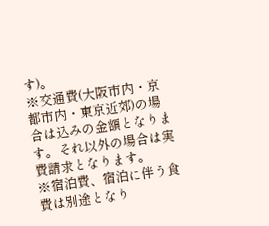す)。
※交通費(大阪市内・京都市内・東京近郊)の場合は込みの金額となります。それ以外の場合は実費請求となります。
※宿泊費、宿泊に伴う食費は別途となり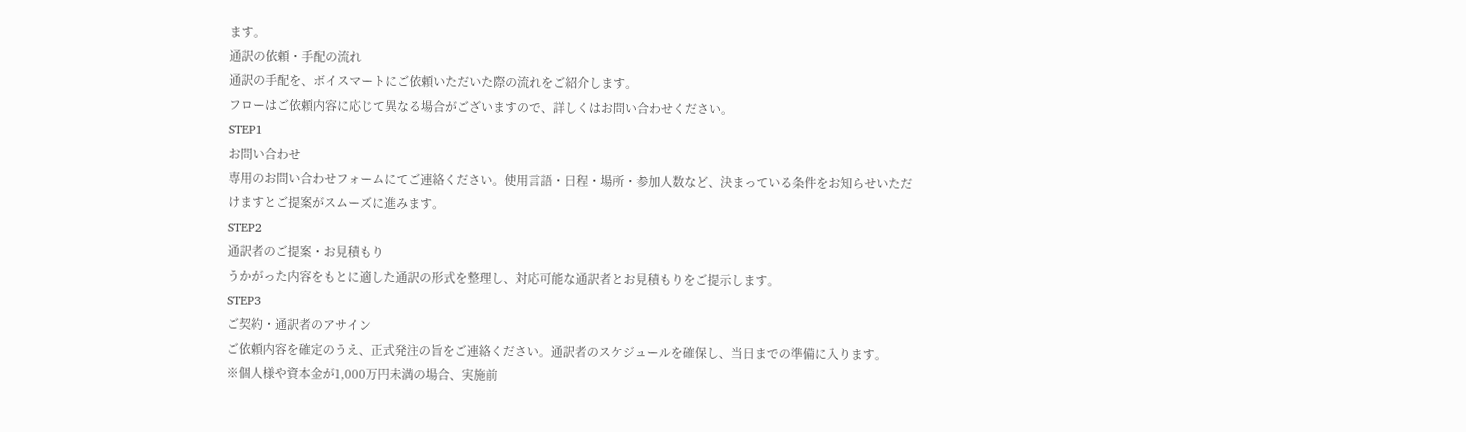ます。
通訳の依頼・手配の流れ
通訳の手配を、ボイスマートにご依頼いただいた際の流れをご紹介します。
フローはご依頼内容に応じて異なる場合がございますので、詳しくはお問い合わせください。
STEP1
お問い合わせ
専用のお問い合わせフォームにてご連絡ください。使用言語・日程・場所・参加人数など、決まっている条件をお知らせいただけますとご提案がスムーズに進みます。
STEP2
通訳者のご提案・お見積もり
うかがった内容をもとに適した通訳の形式を整理し、対応可能な通訳者とお見積もりをご提示します。
STEP3
ご契約・通訳者のアサイン
ご依頼内容を確定のうえ、正式発注の旨をご連絡ください。通訳者のスケジュールを確保し、当日までの準備に入ります。
※個人様や資本金が1,000万円未満の場合、実施前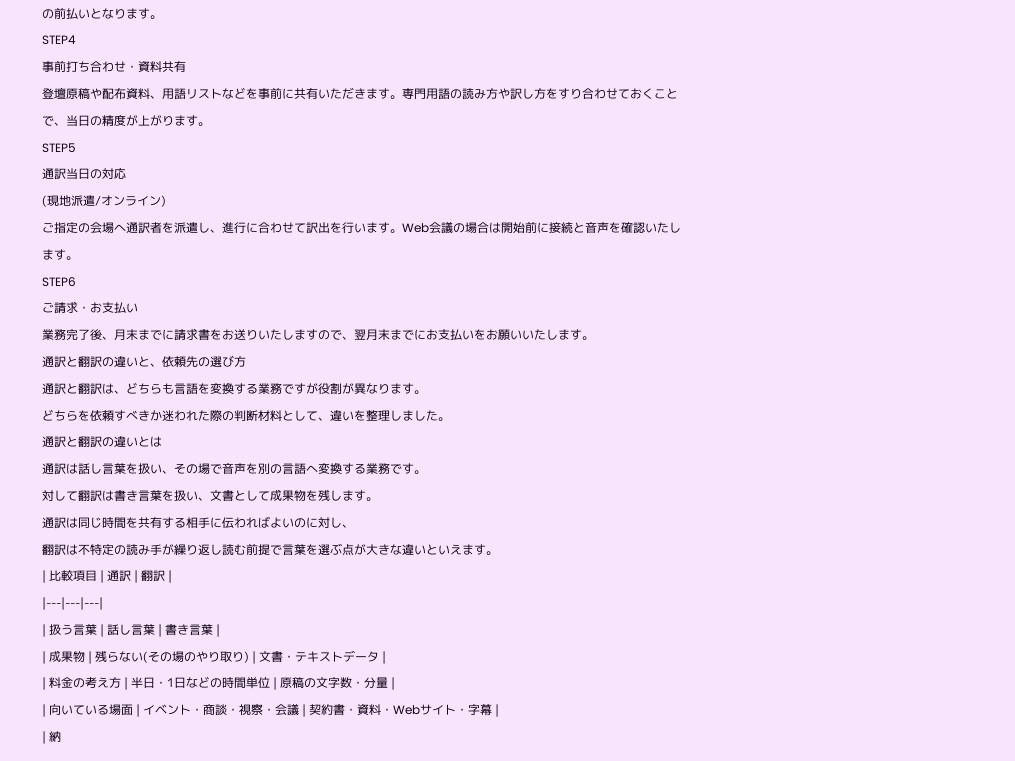の前払いとなります。
STEP4
事前打ち合わせ・資料共有
登壇原稿や配布資料、用語リストなどを事前に共有いただきます。専門用語の読み方や訳し方をすり合わせておくことで、当日の精度が上がります。
STEP5
通訳当日の対応
(現地派遣/オンライン)
ご指定の会場へ通訳者を派遣し、進行に合わせて訳出を行います。Web会議の場合は開始前に接続と音声を確認いたします。
STEP6
ご請求・お支払い
業務完了後、月末までに請求書をお送りいたしますので、翌月末までにお支払いをお願いいたします。
通訳と翻訳の違いと、依頼先の選び方
通訳と翻訳は、どちらも言語を変換する業務ですが役割が異なります。
どちらを依頼すべきか迷われた際の判断材料として、違いを整理しました。
通訳と翻訳の違いとは
通訳は話し言葉を扱い、その場で音声を別の言語へ変換する業務です。
対して翻訳は書き言葉を扱い、文書として成果物を残します。
通訳は同じ時間を共有する相手に伝わればよいのに対し、
翻訳は不特定の読み手が繰り返し読む前提で言葉を選ぶ点が大きな違いといえます。
| 比較項目 | 通訳 | 翻訳 |
|---|---|---|
| 扱う言葉 | 話し言葉 | 書き言葉 |
| 成果物 | 残らない(その場のやり取り) | 文書・テキストデータ |
| 料金の考え方 | 半日・1日などの時間単位 | 原稿の文字数・分量 |
| 向いている場面 | イベント・商談・視察・会議 | 契約書・資料・Webサイト・字幕 |
| 納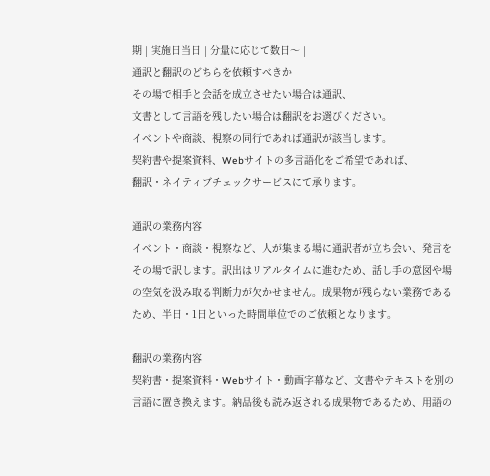期 | 実施日当日 | 分量に応じて数日〜 |
通訳と翻訳のどちらを依頼すべきか
その場で相手と会話を成立させたい場合は通訳、
文書として言語を残したい場合は翻訳をお選びください。
イベントや商談、視察の同行であれば通訳が該当します。
契約書や提案資料、Webサイトの多言語化をご希望であれば、
翻訳・ネイティブチェックサービスにて承ります。

通訳の業務内容
イベント・商談・視察など、人が集まる場に通訳者が立ち会い、発言をその場で訳します。訳出はリアルタイムに進むため、話し手の意図や場の空気を汲み取る判断力が欠かせません。成果物が残らない業務であるため、半日・1日といった時間単位でのご依頼となります。

翻訳の業務内容
契約書・提案資料・Webサイト・動画字幕など、文書やテキストを別の言語に置き換えます。納品後も読み返される成果物であるため、用語の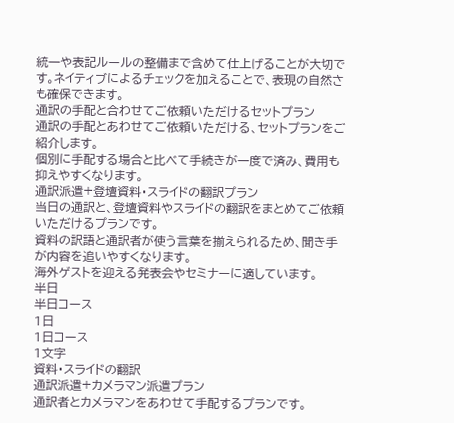統一や表記ルールの整備まで含めて仕上げることが大切です。ネイティブによるチェックを加えることで、表現の自然さも確保できます。
通訳の手配と合わせてご依頼いただけるセットプラン
通訳の手配とあわせてご依頼いただける、セットプランをご紹介します。
個別に手配する場合と比べて手続きが一度で済み、費用も抑えやすくなります。
通訳派遣+登壇資料・スライドの翻訳プラン
当日の通訳と、登壇資料やスライドの翻訳をまとめてご依頼いただけるプランです。
資料の訳語と通訳者が使う言葉を揃えられるため、聞き手が内容を追いやすくなります。
海外ゲストを迎える発表会やセミナーに適しています。
半日
半日コース
1日
1日コース
1文字
資料・スライドの翻訳
通訳派遣+カメラマン派遣プラン
通訳者とカメラマンをあわせて手配するプランです。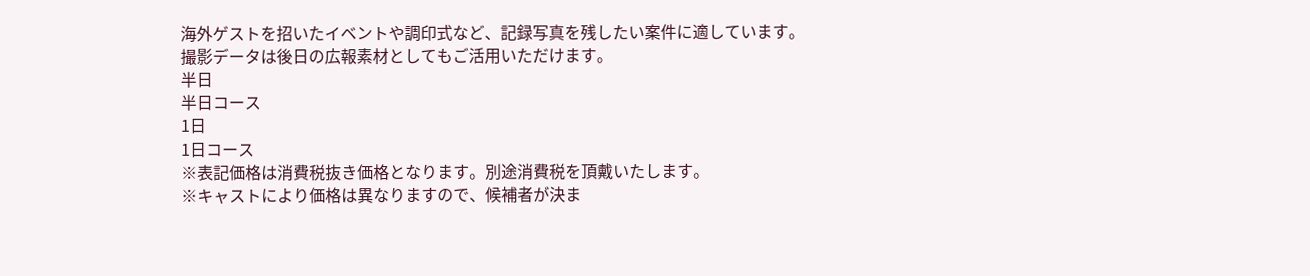海外ゲストを招いたイベントや調印式など、記録写真を残したい案件に適しています。
撮影データは後日の広報素材としてもご活用いただけます。
半日
半日コース
1日
1日コース
※表記価格は消費税抜き価格となります。別途消費税を頂戴いたします。
※キャストにより価格は異なりますので、候補者が決ま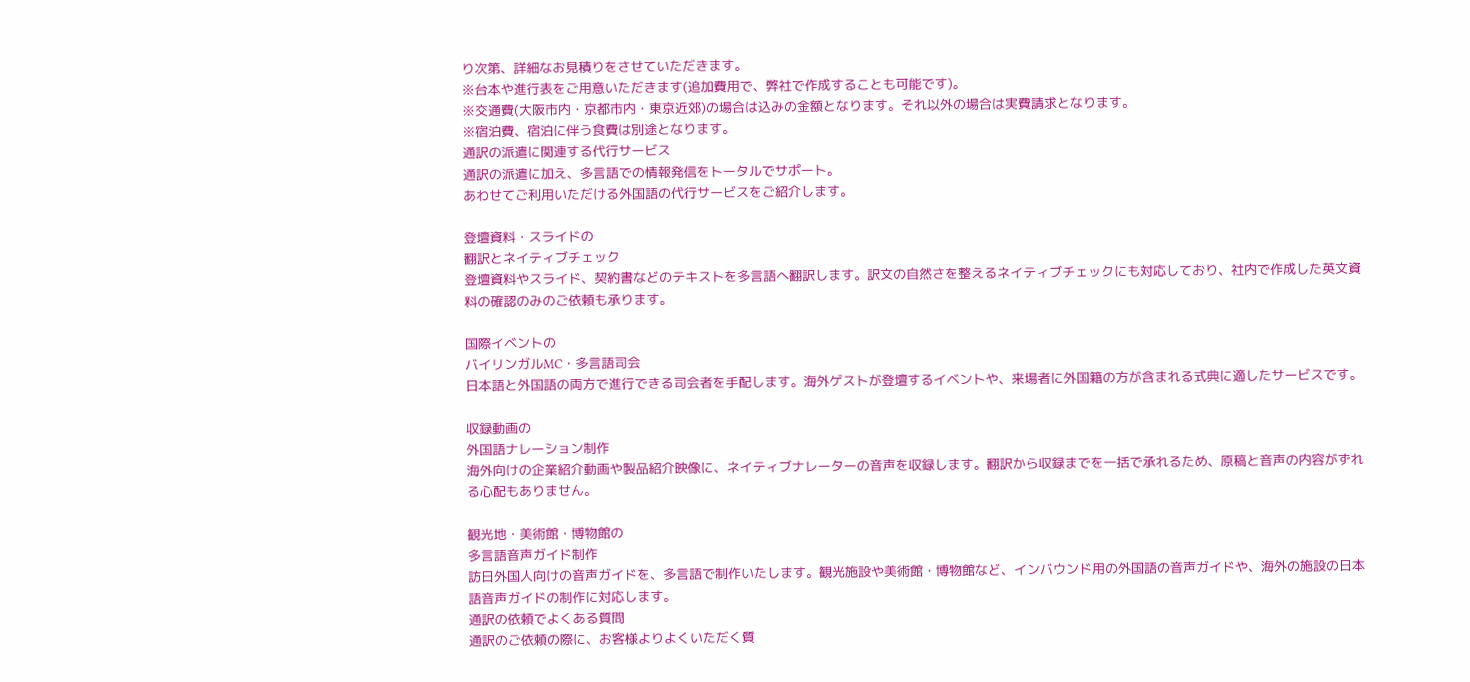り次第、詳細なお見積りをさせていただきます。
※台本や進行表をご用意いただきます(追加費用で、弊社で作成することも可能です)。
※交通費(大阪市内・京都市内・東京近郊)の場合は込みの金額となります。それ以外の場合は実費請求となります。
※宿泊費、宿泊に伴う食費は別途となります。
通訳の派遣に関連する代行サービス
通訳の派遣に加え、多言語での情報発信をトータルでサポート。
あわせてご利用いただける外国語の代行サービスをご紹介します。

登壇資料・スライドの
翻訳とネイティブチェック
登壇資料やスライド、契約書などのテキストを多言語へ翻訳します。訳文の自然さを整えるネイティブチェックにも対応しており、社内で作成した英文資料の確認のみのご依頼も承ります。

国際イベントの
バイリンガルMC・多言語司会
日本語と外国語の両方で進行できる司会者を手配します。海外ゲストが登壇するイベントや、来場者に外国籍の方が含まれる式典に適したサービスです。

収録動画の
外国語ナレーション制作
海外向けの企業紹介動画や製品紹介映像に、ネイティブナレーターの音声を収録します。翻訳から収録までを一括で承れるため、原稿と音声の内容がずれる心配もありません。

観光地・美術館・博物館の
多言語音声ガイド制作
訪日外国人向けの音声ガイドを、多言語で制作いたします。観光施設や美術館・博物館など、インバウンド用の外国語の音声ガイドや、海外の施設の日本語音声ガイドの制作に対応します。
通訳の依頼でよくある質問
通訳のご依頼の際に、お客様よりよくいただく質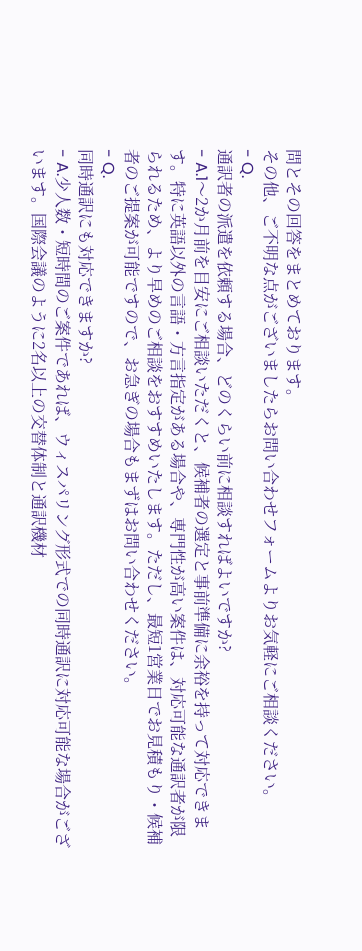問とその回答をまとめております。
その他、ご不明な点がございましたらお問い合わせフォームよりお気軽にご相談ください。
- Q.
通訳者の派遣を依頼する場合、どのくらい前に相談すればよいですか?
- A.1〜2か月前を目安にご相談いただくと、候補者の選定と事前準備に余裕を持って対応できます。特に英語以外の言語・方言指定がある場合や、専門性が高い案件は、対応可能な通訳者が限られるため、より早めのご相談をおすすめいたします。ただし、最短1営業日でお見積もり・候補者のご提案が可能ですので、お急ぎの場合もまずはお問い合わせください。
- Q.
同時通訳にも対応できますか?
- A.少人数・短時間のご案件であれば、ウィスパリング形式での同時通訳に対応可能な場合がございます。国際会議のように2名以上の交替体制と通訳機材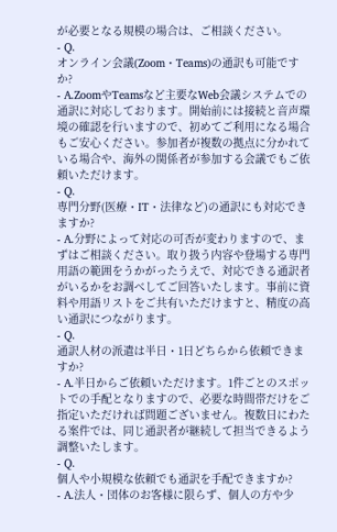が必要となる規模の場合は、ご相談ください。
- Q.
オンライン会議(Zoom・Teams)の通訳も可能ですか?
- A.ZoomやTeamsなど主要なWeb会議システムでの通訳に対応しております。開始前には接続と音声環境の確認を行いますので、初めてご利用になる場合もご安心ください。参加者が複数の拠点に分かれている場合や、海外の関係者が参加する会議でもご依頼いただけます。
- Q.
専門分野(医療・IT・法律など)の通訳にも対応できますか?
- A.分野によって対応の可否が変わりますので、まずはご相談ください。取り扱う内容や登場する専門用語の範囲をうかがったうえで、対応できる通訳者がいるかをお調べしてご回答いたします。事前に資料や用語リストをご共有いただけますと、精度の高い通訳につながります。
- Q.
通訳人材の派遣は半日・1日どちらから依頼できますか?
- A.半日からご依頼いただけます。1件ごとのスポットでの手配となりますので、必要な時間帯だけをご指定いただければ問題ございません。複数日にわたる案件では、同じ通訳者が継続して担当できるよう調整いたします。
- Q.
個人や小規模な依頼でも通訳を手配できますか?
- A.法人・団体のお客様に限らず、個人の方や少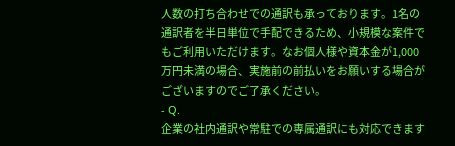人数の打ち合わせでの通訳も承っております。1名の通訳者を半日単位で手配できるため、小規模な案件でもご利用いただけます。なお個人様や資本金が1,000万円未満の場合、実施前の前払いをお願いする場合がございますのでご了承ください。
- Q.
企業の社内通訳や常駐での専属通訳にも対応できます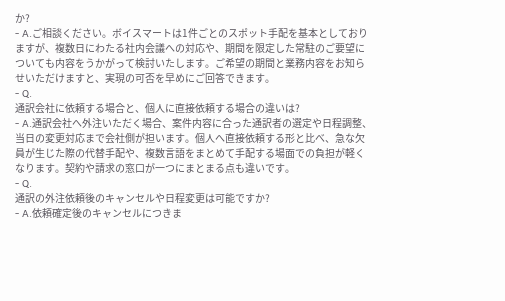か?
- A.ご相談ください。ボイスマートは1件ごとのスポット手配を基本としておりますが、複数日にわたる社内会議への対応や、期間を限定した常駐のご要望についても内容をうかがって検討いたします。ご希望の期間と業務内容をお知らせいただけますと、実現の可否を早めにご回答できます。
- Q.
通訳会社に依頼する場合と、個人に直接依頼する場合の違いは?
- A.通訳会社へ外注いただく場合、案件内容に合った通訳者の選定や日程調整、当日の変更対応まで会社側が担います。個人へ直接依頼する形と比べ、急な欠員が生じた際の代替手配や、複数言語をまとめて手配する場面での負担が軽くなります。契約や請求の窓口が一つにまとまる点も違いです。
- Q.
通訳の外注依頼後のキャンセルや日程変更は可能ですか?
- A.依頼確定後のキャンセルにつきま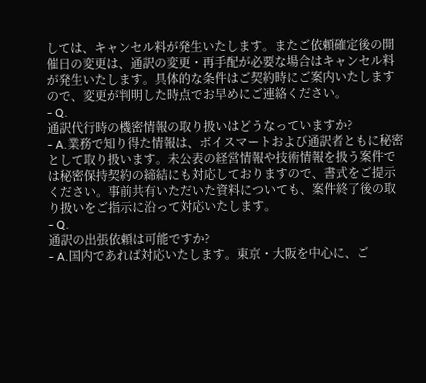しては、キャンセル料が発生いたします。またご依頼確定後の開催日の変更は、通訳の変更・再手配が必要な場合はキャンセル料が発生いたします。具体的な条件はご契約時にご案内いたしますので、変更が判明した時点でお早めにご連絡ください。
- Q.
通訳代行時の機密情報の取り扱いはどうなっていますか?
- A.業務で知り得た情報は、ボイスマートおよび通訳者ともに秘密として取り扱います。未公表の経営情報や技術情報を扱う案件では秘密保持契約の締結にも対応しておりますので、書式をご提示ください。事前共有いただいた資料についても、案件終了後の取り扱いをご指示に沿って対応いたします。
- Q.
通訳の出張依頼は可能ですか?
- A.国内であれば対応いたします。東京・大阪を中心に、ご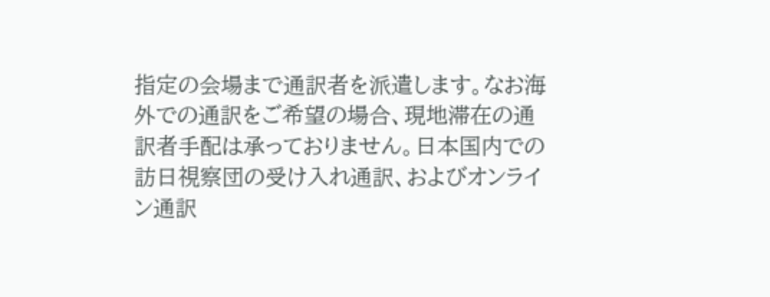指定の会場まで通訳者を派遣します。なお海外での通訳をご希望の場合、現地滞在の通訳者手配は承っておりません。日本国内での訪日視察団の受け入れ通訳、およびオンライン通訳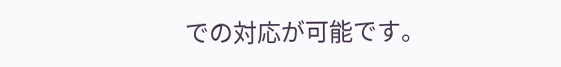での対応が可能です。